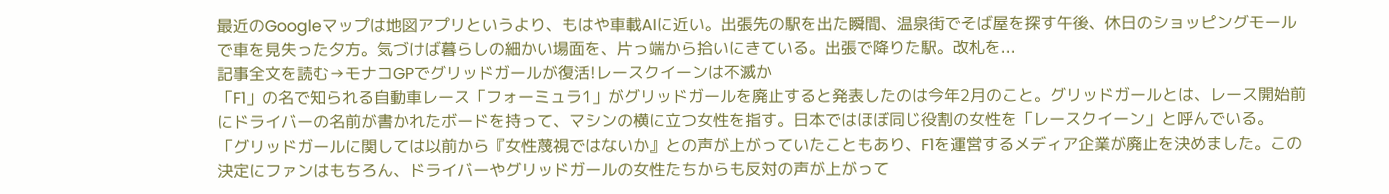最近のGoogleマップは地図アプリというより、もはや車載AIに近い。出張先の駅を出た瞬間、温泉街でそば屋を探す午後、休日のショッピングモールで車を見失った夕方。気づけば暮らしの細かい場面を、片っ端から拾いにきている。出張で降りた駅。改札を...
記事全文を読む→モナコGPでグリッドガールが復活!レースクイーンは不滅か
「F1」の名で知られる自動車レース「フォーミュラ1」がグリッドガールを廃止すると発表したのは今年2月のこと。グリッドガールとは、レース開始前にドライバーの名前が書かれたボードを持って、マシンの横に立つ女性を指す。日本ではほぼ同じ役割の女性を「レースクイーン」と呼んでいる。
「グリッドガールに関しては以前から『女性蔑視ではないか』との声が上がっていたこともあり、F1を運営するメディア企業が廃止を決めました。この決定にファンはもちろん、ドライバーやグリッドガールの女性たちからも反対の声が上がって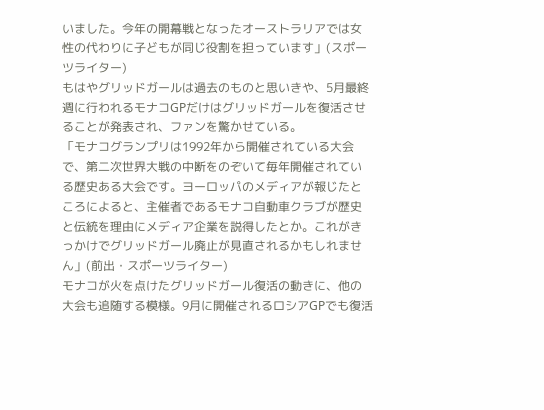いました。今年の開幕戦となったオーストラリアでは女性の代わりに子どもが同じ役割を担っています」(スポーツライター)
もはやグリッドガールは過去のものと思いきや、5月最終週に行われるモナコGPだけはグリッドガールを復活させることが発表され、ファンを驚かせている。
「モナコグランプリは1992年から開催されている大会で、第二次世界大戦の中断をのぞいて毎年開催されている歴史ある大会です。ヨーロッパのメディアが報じたところによると、主催者であるモナコ自動車クラブが歴史と伝統を理由にメディア企業を説得したとか。これがきっかけでグリッドガール廃止が見直されるかもしれません」(前出・スポーツライター)
モナコが火を点けたグリッドガール復活の動きに、他の大会も追随する模様。9月に開催されるロシアGPでも復活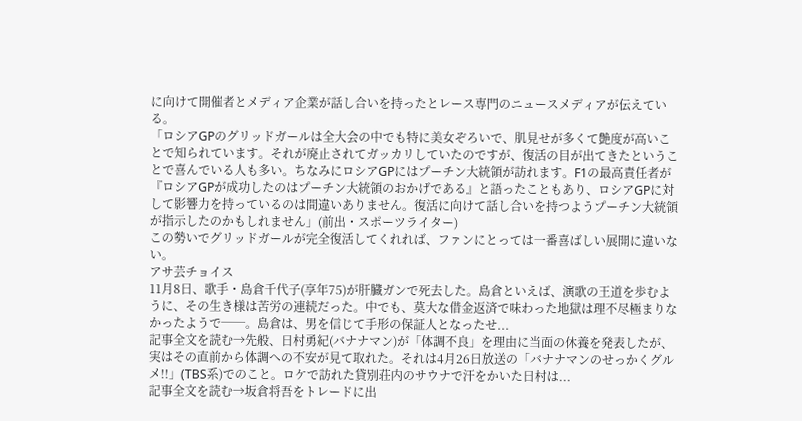に向けて開催者とメディア企業が話し合いを持ったとレース専門のニュースメディアが伝えている。
「ロシアGPのグリッドガールは全大会の中でも特に美女ぞろいで、肌見せが多くて艶度が高いことで知られています。それが廃止されてガッカリしていたのですが、復活の目が出てきたということで喜んでいる人も多い。ちなみにロシアGPにはプーチン大統領が訪れます。F1の最高責任者が『ロシアGPが成功したのはプーチン大統領のおかげである』と語ったこともあり、ロシアGPに対して影響力を持っているのは間違いありません。復活に向けて話し合いを持つようプーチン大統領が指示したのかもしれません」(前出・スポーツライター)
この勢いでグリッドガールが完全復活してくれれば、ファンにとっては一番喜ばしい展開に違いない。
アサ芸チョイス
11月8日、歌手・島倉千代子(享年75)が肝臓ガンで死去した。島倉といえば、演歌の王道を歩むように、その生き様は苦労の連続だった。中でも、莫大な借金返済で味わった地獄は理不尽極まりなかったようで──。島倉は、男を信じて手形の保証人となったせ...
記事全文を読む→先般、日村勇紀(バナナマン)が「体調不良」を理由に当面の休養を発表したが、実はその直前から体調への不安が見て取れた。それは4月26日放送の「バナナマンのせっかくグルメ!!」(TBS系)でのこと。ロケで訪れた貸別荘内のサウナで汗をかいた日村は...
記事全文を読む→坂倉将吾をトレードに出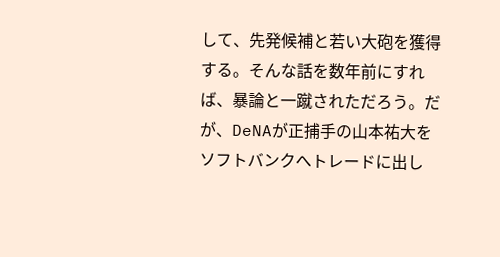して、先発候補と若い大砲を獲得する。そんな話を数年前にすれば、暴論と一蹴されただろう。だが、DeNAが正捕手の山本祐大をソフトバンクへトレードに出し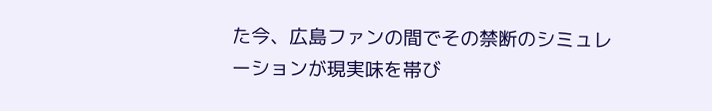た今、広島ファンの間でその禁断のシミュレーションが現実味を帯び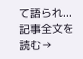て語られ...
記事全文を読む→